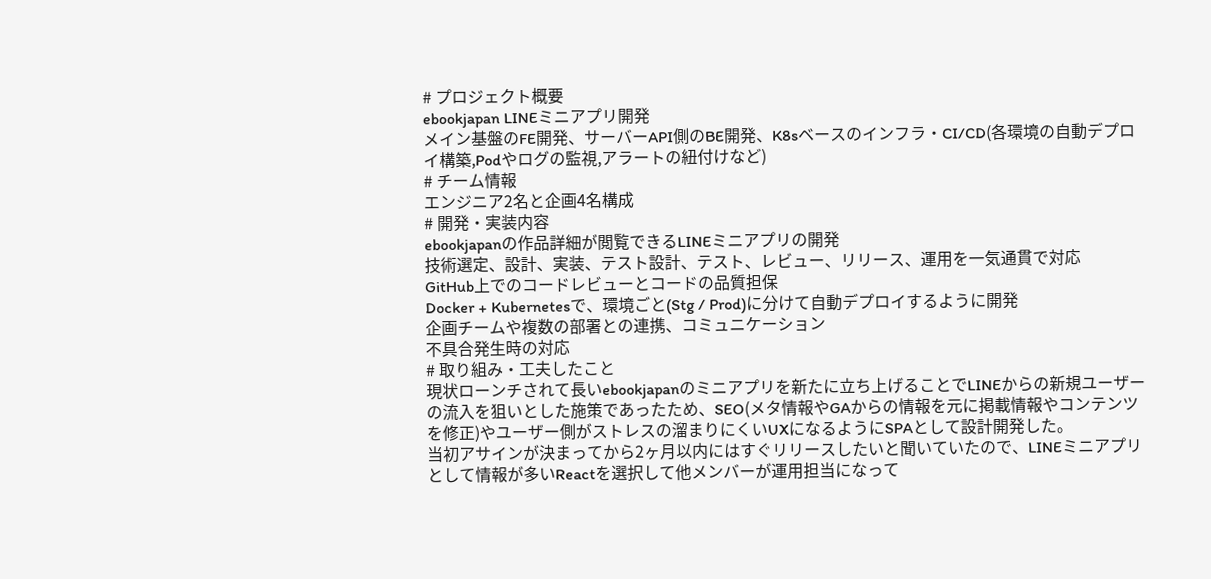# プロジェクト概要
ebookjapan LINEミニアプリ開発
メイン基盤のFE開発、サーバーAPI側のBE開発、K8sベースのインフラ・CI/CD(各環境の自動デプロイ構築,Podやログの監視,アラートの紐付けなど)
# チーム情報
エンジニア2名と企画4名構成
# 開発・実装内容
ebookjapanの作品詳細が閲覧できるLINEミニアプリの開発
技術選定、設計、実装、テスト設計、テスト、レビュー、リリース、運用を一気通貫で対応
GitHub上でのコードレビューとコードの品質担保
Docker + Kubernetesで、環境ごと(Stg / Prod)に分けて自動デプロイするように開発
企画チームや複数の部署との連携、コミュニケーション
不具合発生時の対応
# 取り組み・工夫したこと
現状ローンチされて長いebookjapanのミニアプリを新たに立ち上げることでLINEからの新規ユーザーの流入を狙いとした施策であったため、SEO(メタ情報やGAからの情報を元に掲載情報やコンテンツを修正)やユーザー側がストレスの溜まりにくいUXになるようにSPAとして設計開発した。
当初アサインが決まってから2ヶ月以内にはすぐリリースしたいと聞いていたので、LINEミニアプリとして情報が多いReactを選択して他メンバーが運用担当になって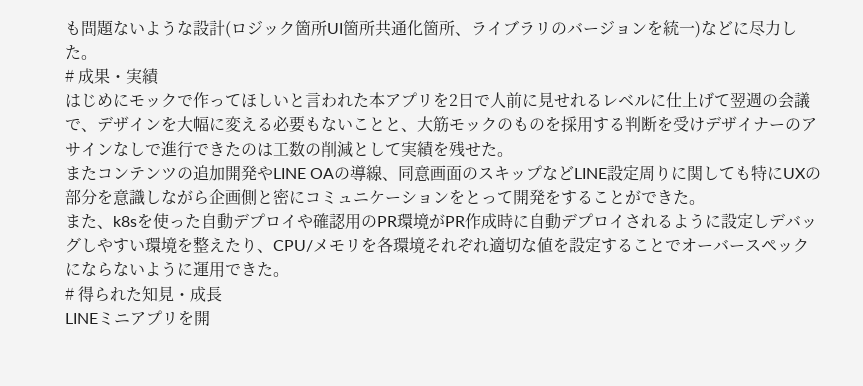も問題ないような設計(ロジック箇所UI箇所共通化箇所、ライブラリのバージョンを統一)などに尽力した。
# 成果・実績
はじめにモックで作ってほしいと言われた本アプリを2日で人前に見せれるレベルに仕上げて翌週の会議で、デザインを大幅に変える必要もないことと、大筋モックのものを採用する判断を受けデザイナーのアサインなしで進行できたのは工数の削減として実績を残せた。
またコンテンツの追加開発やLINE OAの導線、同意画面のスキップなどLINE設定周りに関しても特にUXの部分を意識しながら企画側と密にコミュニケーションをとって開発をすることができた。
また、k8sを使った自動デプロイや確認用のPR環境がPR作成時に自動デプロイされるように設定しデバッグしやすい環境を整えたり、CPU/メモリを各環境それぞれ適切な値を設定することでオーバースペックにならないように運用できた。
# 得られた知見・成長
LINEミニアプリを開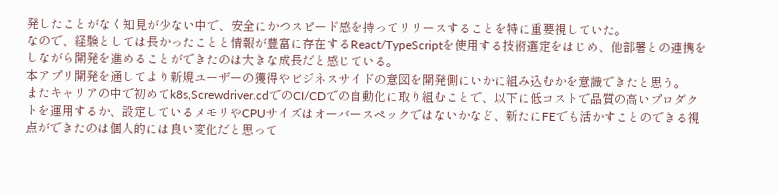発したことがなく知見が少ない中で、安全にかつスピード感を持ってリリースすることを特に重要視していた。
なので、経験としては長かったことと情報が豊富に存在するReact/TypeScriptを使用する技術選定をはじめ、他部署との連携をしながら開発を進めることができたのは大きな成長だと感じている。
本アプリ開発を通してより新規ユーザーの獲得やビジネスサイドの意図を開発側にいかに組み込むかを意識できたと思う。
またキャリアの中で初めてk8s,Screwdriver.cdでのCI/CDでの自動化に取り組むことで、以下に低コストで品質の高いプロダクトを運用するか、設定しているメモリやCPUサイズはオーバースペックではないかなど、新たにFEでも活かすことのできる視点ができたのは個人的には良い変化だと思って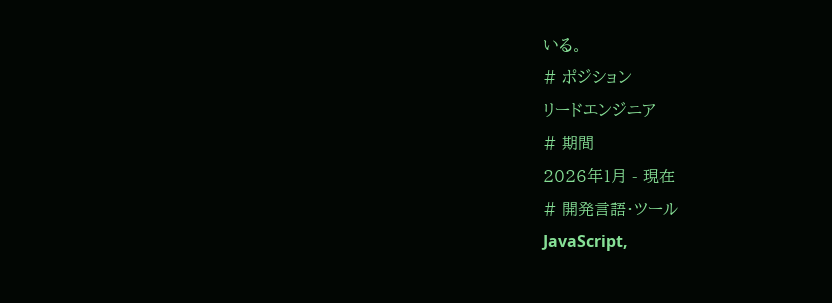いる。
# ポジション
リードエンジニア
# 期間
2026年1月 - 現在
# 開発言語・ツール
JavaScript,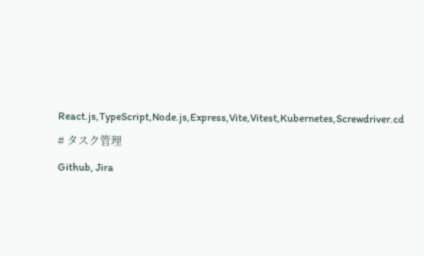React.js,TypeScript,Node.js,Express,Vite,Vitest,Kubernetes,Screwdriver.cd
# タスク管理
Github, Jira